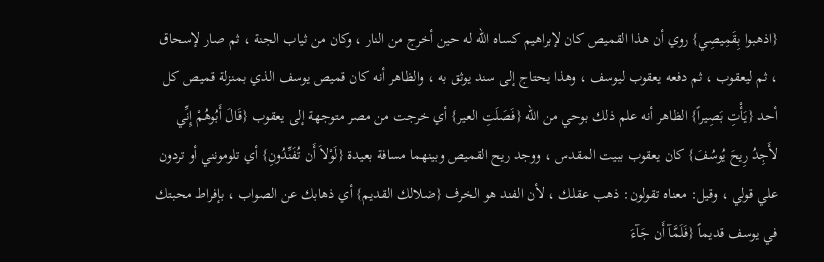{اذهبوا بِقَمِيصِي} روي أن هذا القميص كان لإبراهيم كساه الله له حين أخرج من النار ، وكان من ثياب الجنة ، ثم صار لإسحاق ، ثم ليعقوب ، ثم دفعه يعقوب ليوسف ، وهذا يحتاج إلى سند يوثق به ، والظاهر أنه كان قميص يوسف الذي بمنزلة قميص كل أحد {يَأْتِ بَصِيراً} الظاهر أنه علم ذلك بوحي من الله {فَصَلَتِ العير} أي خرجت من مصر متوجهة إلى يعقوب {قَالَ أَبُوهُمْ إِنِّي لأَجِدُ رِيحَ يُوسُفَ} كان يعقوب ببيت المقدس ، ووجد ريح القميص وبينهما مسافة بعيدة {لَوْلاَ أَن تُفَنِّدُونِ} أي تلومونني أو تردون علي قولي ، وقيل: معناه تقولون: ذهب عقلك ، لأن الفند هو الخرف {ضلالك القديم} أي ذهابك عن الصواب ، بإفراط محبتك في يوسف قديماً {فَلَمَّآ أَن جَآءَ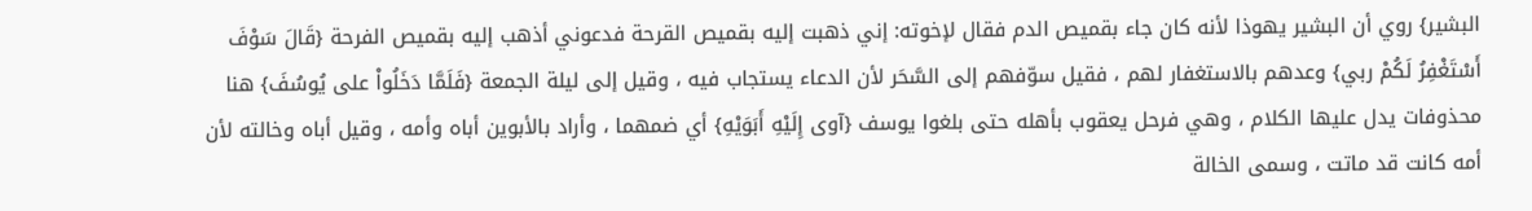البشير} روي أن البشير يهوذا لأنه كان جاء بقميص الدم فقال لإخوته: إني ذهبت إليه بقميص القرحة فدعوني أذهب إليه بقميص الفرحة {قَالَ سَوْفَ أَسْتَغْفِرُ لَكُمْ ربي} وعدهم بالاستغفار لهم ، فقيل سوّفهم إلى السَّحَر لأن الدعاء يستجاب فيه ، وقيل إلى ليلة الجمعة {فَلَمَّا دَخَلُواْ على يُوسُفَ} هنا محذوفات يدل عليها الكلام ، وهي فرحل يعقوب بأهله حتى بلغوا يوسف {آوى إِلَيْهِ أَبَوَيْهِ} أي ضمهما ، وأراد بالأبوين أباه وأمه ، وقيل أباه وخالته لأن أمه كانت قد ماتت ، وسمى الخالة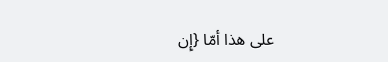على هذا أمّا {إِن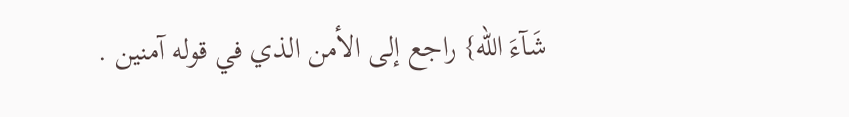شَآءَ الله} راجع إلى الأمن الذي في قوله آمنين .